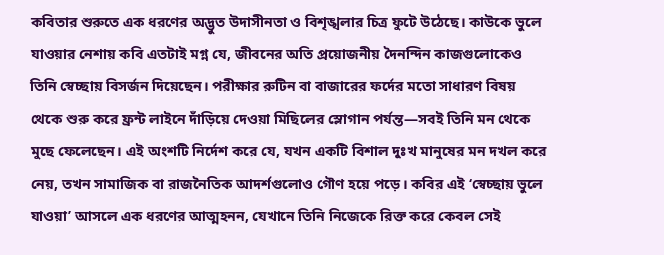কবিতার শুরুতে এক ধরণের অদ্ভুত উদাসীনতা ও বিশৃঙ্খলার চিত্র ফুটে উঠেছে। কাউকে ভুলে যাওয়ার নেশায় কবি এতটাই মগ্ন যে, জীবনের অতি প্রয়োজনীয় দৈনন্দিন কাজগুলোকেও তিনি স্বেচ্ছায় বিসর্জন দিয়েছেন। পরীক্ষার রুটিন বা বাজারের ফর্দের মতো সাধারণ বিষয় থেকে শুরু করে ফ্রন্ট লাইনে দাঁড়িয়ে দেওয়া মিছিলের স্লোগান পর্যন্ত—সবই তিনি মন থেকে মুছে ফেলেছেন। এই অংশটি নির্দেশ করে যে, যখন একটি বিশাল দুঃখ মানুষের মন দখল করে নেয়, তখন সামাজিক বা রাজনৈতিক আদর্শগুলোও গৌণ হয়ে পড়ে। কবির এই ‘স্বেচ্ছায় ভুলে যাওয়া’ আসলে এক ধরণের আত্মহনন, যেখানে তিনি নিজেকে রিক্ত করে কেবল সেই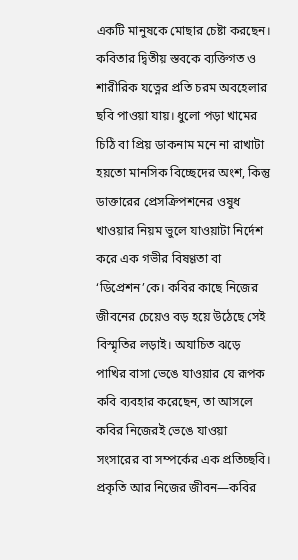একটি মানুষকে মোছার চেষ্টা করছেন।
কবিতার দ্বিতীয় স্তবকে ব্যক্তিগত ও শারীরিক যত্নের প্রতি চরম অবহেলার ছবি পাওয়া যায়। ধুলো পড়া খামের চিঠি বা প্রিয় ডাকনাম মনে না রাখাটা হয়তো মানসিক বিচ্ছেদের অংশ, কিন্তু ডাক্তারের প্রেসক্রিপশনের ওষুধ খাওয়ার নিয়ম ভুলে যাওয়াটা নির্দেশ করে এক গভীর বিষণ্ণতা বা ‘ডিপ্রেশন’কে। কবির কাছে নিজের জীবনের চেয়েও বড় হয়ে উঠেছে সেই বিস্মৃতির লড়াই। অযাচিত ঝড়ে পাখির বাসা ভেঙে যাওয়ার যে রূপক কবি ব্যবহার করেছেন, তা আসলে কবির নিজেরই ভেঙে যাওয়া সংসারের বা সম্পর্কের এক প্রতিচ্ছবি। প্রকৃতি আর নিজের জীবন—কবির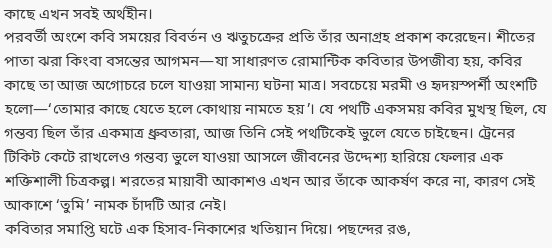কাছে এখন সবই অর্থহীন।
পরবর্তী অংশে কবি সময়ের বিবর্তন ও ঋতুচক্রের প্রতি তাঁর অনাগ্রহ প্রকাশ করেছেন। শীতের পাতা ঝরা কিংবা বসন্তের আগমন—যা সাধারণত রোমান্টিক কবিতার উপজীব্য হয়, কবির কাছে তা আজ অগোচরে চলে যাওয়া সামান্য ঘটনা মাত্র। সবচেয়ে মরমী ও হৃদয়স্পর্শী অংশটি হলো—‘তোমার কাছে যেতে হলে কোথায় নামতে হয়’। যে পথটি একসময় কবির মুখস্থ ছিল, যে গন্তব্য ছিল তাঁর একমাত্র ধ্রুবতারা, আজ তিনি সেই পথটিকেই ভুলে যেতে চাইছেন। ট্রেনের টিকিট কেটে রাখলেও গন্তব্য ভুলে যাওয়া আসলে জীবনের উদ্দেশ্য হারিয়ে ফেলার এক শক্তিশালী চিত্রকল্প। শরতের মায়াবী আকাশও এখন আর তাঁকে আকর্ষণ করে না, কারণ সেই আকাশে ‘তুমি’ নামক চাঁদটি আর নেই।
কবিতার সমাপ্তি ঘটে এক হিসাব-নিকাশের খতিয়ান দিয়ে। পছন্দের রঙ,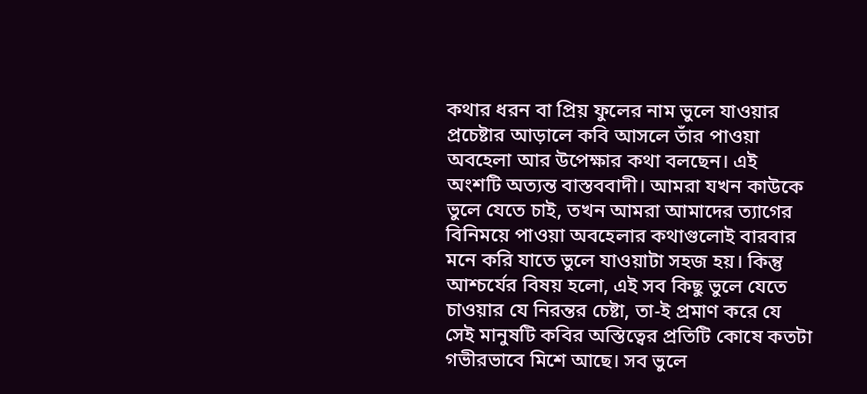কথার ধরন বা প্রিয় ফুলের নাম ভুলে যাওয়ার প্রচেষ্টার আড়ালে কবি আসলে তাঁর পাওয়া অবহেলা আর উপেক্ষার কথা বলছেন। এই অংশটি অত্যন্ত বাস্তববাদী। আমরা যখন কাউকে ভুলে যেতে চাই, তখন আমরা আমাদের ত্যাগের বিনিময়ে পাওয়া অবহেলার কথাগুলোই বারবার মনে করি যাতে ভুলে যাওয়াটা সহজ হয়। কিন্তু আশ্চর্যের বিষয় হলো, এই সব কিছু ভুলে যেতে চাওয়ার যে নিরন্তর চেষ্টা, তা-ই প্রমাণ করে যে সেই মানুষটি কবির অস্তিত্বের প্রতিটি কোষে কতটা গভীরভাবে মিশে আছে। সব ভুলে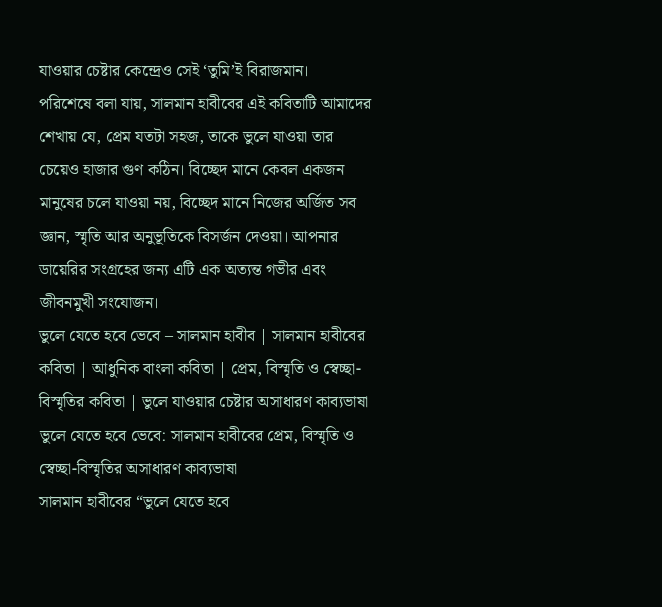যাওয়ার চেষ্টার কেন্দ্রেও সেই ‘তুমি’ই বিরাজমান।
পরিশেষে বলা যায়, সালমান হাবীবের এই কবিতাটি আমাদের শেখায় যে, প্রেম যতটা সহজ, তাকে ভুলে যাওয়া তার চেয়েও হাজার গুণ কঠিন। বিচ্ছেদ মানে কেবল একজন মানুষের চলে যাওয়া নয়, বিচ্ছেদ মানে নিজের অর্জিত সব জ্ঞান, স্মৃতি আর অনুভূতিকে বিসর্জন দেওয়া। আপনার ডায়েরির সংগ্রহের জন্য এটি এক অত্যন্ত গভীর এবং জীবনমুখী সংযোজন।
ভুলে যেতে হবে ভেবে – সালমান হাবীব | সালমান হাবীবের কবিতা | আধুনিক বাংলা কবিতা | প্রেম, বিস্মৃতি ও স্বেচ্ছা-বিস্মৃতির কবিতা | ভুলে যাওয়ার চেষ্টার অসাধারণ কাব্যভাষা
ভুলে যেতে হবে ভেবে: সালমান হাবীবের প্রেম, বিস্মৃতি ও স্বেচ্ছা-বিস্মৃতির অসাধারণ কাব্যভাষা
সালমান হাবীবের “ভুলে যেতে হবে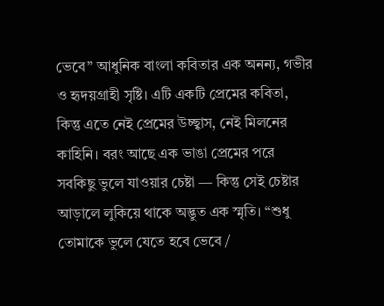ভেবে” আধুনিক বাংলা কবিতার এক অনন্য, গভীর ও হৃদয়গ্রাহী সৃষ্টি। এটি একটি প্রেমের কবিতা, কিন্তু এতে নেই প্রেমের উচ্ছ্বাস, নেই মিলনের কাহিনি। বরং আছে এক ভাঙা প্রেমের পরে সবকিছু ভুলে যাওয়ার চেষ্টা — কিন্তু সেই চেষ্টার আড়ালে লুকিয়ে থাকে অদ্ভুত এক স্মৃতি। “শুধু তোমাকে ভুলে যেতে হবে ভেবে /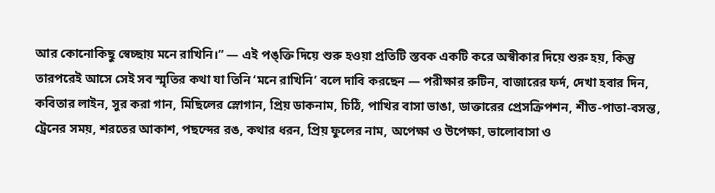আর কোনোকিছু স্বেচ্ছায় মনে রাখিনি।” — এই পঙ্ক্তি দিয়ে শুরু হওয়া প্রতিটি স্তবক একটি করে অস্বীকার দিয়ে শুরু হয়, কিন্তু তারপরেই আসে সেই সব স্মৃতির কথা যা তিনি ‘মনে রাখিনি’ বলে দাবি করছেন — পরীক্ষার রুটিন, বাজারের ফর্দ, দেখা হবার দিন, কবিতার লাইন, সুর করা গান, মিছিলের স্লোগান, প্রিয় ডাকনাম, চিঠি, পাখির বাসা ভাঙা, ডাক্তারের প্রেসক্রিপশন, শীত-পাতা-বসন্ত, ট্রেনের সময়, শরতের আকাশ, পছন্দের রঙ, কথার ধরন, প্রিয় ফুলের নাম, অপেক্ষা ও উপেক্ষা, ভালোবাসা ও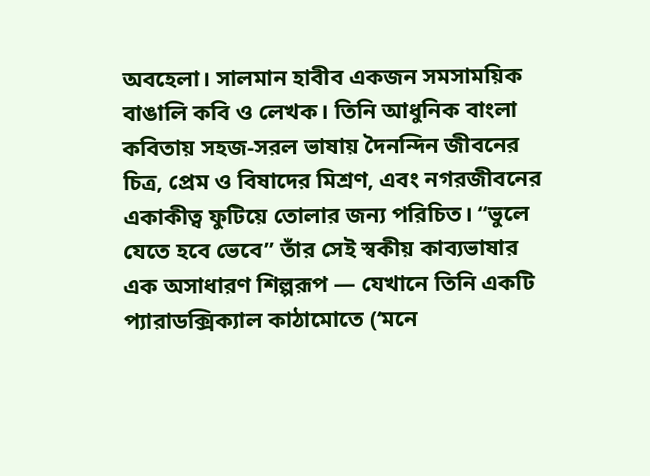অবহেলা। সালমান হাবীব একজন সমসাময়িক বাঙালি কবি ও লেখক। তিনি আধুনিক বাংলা কবিতায় সহজ-সরল ভাষায় দৈনন্দিন জীবনের চিত্র, প্রেম ও বিষাদের মিশ্রণ, এবং নগরজীবনের একাকীত্ব ফুটিয়ে তোলার জন্য পরিচিত। “ভুলে যেতে হবে ভেবে” তাঁর সেই স্বকীয় কাব্যভাষার এক অসাধারণ শিল্পরূপ — যেখানে তিনি একটি প্যারাডক্সিক্যাল কাঠামোতে (‘মনে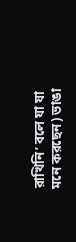রাখিনি’ বলে যা যা মনে করছেন) ভাঙা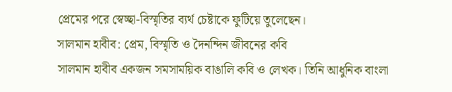প্রেমের পরে স্বেচ্ছা-বিস্মৃতির ব্যর্থ চেষ্টাকে ফুটিয়ে তুলেছেন।
সালমান হাবীব: প্রেম, বিস্মৃতি ও দৈনন্দিন জীবনের কবি
সালমান হাবীব একজন সমসাময়িক বাঙালি কবি ও লেখক। তিনি আধুনিক বাংলা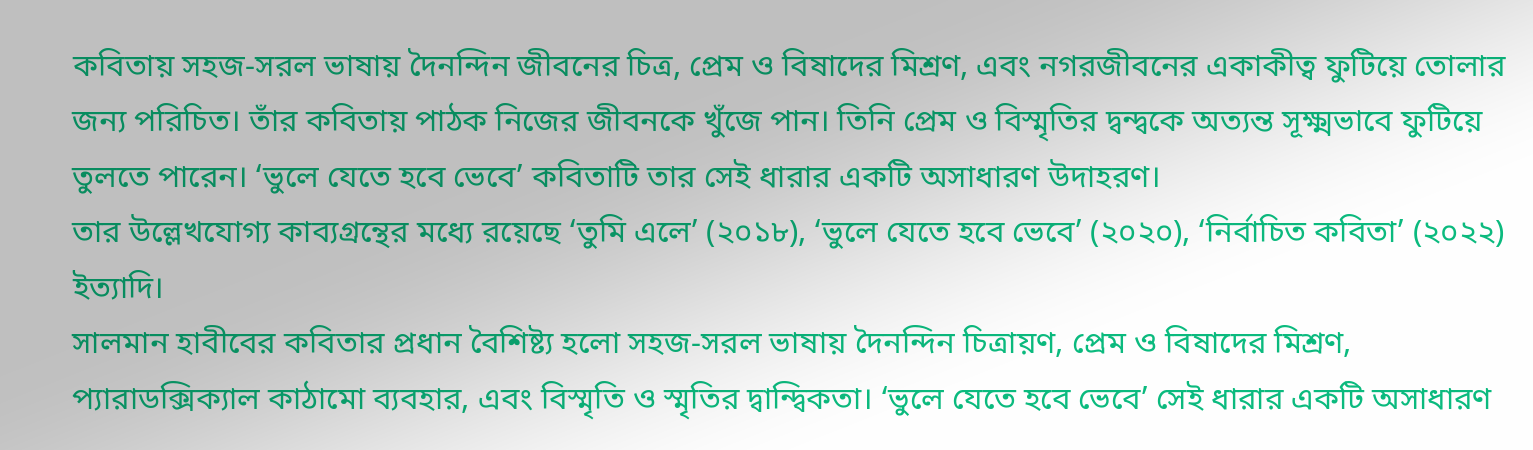কবিতায় সহজ-সরল ভাষায় দৈনন্দিন জীবনের চিত্র, প্রেম ও বিষাদের মিশ্রণ, এবং নগরজীবনের একাকীত্ব ফুটিয়ে তোলার জন্য পরিচিত। তাঁর কবিতায় পাঠক নিজের জীবনকে খুঁজে পান। তিনি প্রেম ও বিস্মৃতির দ্বন্দ্বকে অত্যন্ত সূক্ষ্মভাবে ফুটিয়ে তুলতে পারেন। ‘ভুলে যেতে হবে ভেবে’ কবিতাটি তার সেই ধারার একটি অসাধারণ উদাহরণ।
তার উল্লেখযোগ্য কাব্যগ্রন্থের মধ্যে রয়েছে ‘তুমি এলে’ (২০১৮), ‘ভুলে যেতে হবে ভেবে’ (২০২০), ‘নির্বাচিত কবিতা’ (২০২২) ইত্যাদি।
সালমান হাবীবের কবিতার প্রধান বৈশিষ্ট্য হলো সহজ-সরল ভাষায় দৈনন্দিন চিত্রায়ণ, প্রেম ও বিষাদের মিশ্রণ, প্যারাডক্সিক্যাল কাঠামো ব্যবহার, এবং বিস্মৃতি ও স্মৃতির দ্বান্দ্বিকতা। ‘ভুলে যেতে হবে ভেবে’ সেই ধারার একটি অসাধারণ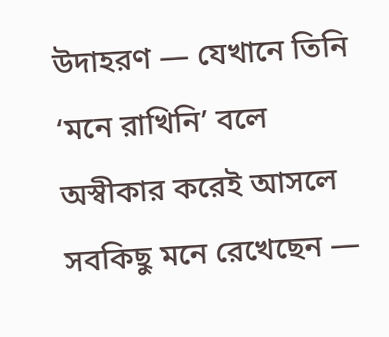উদাহরণ — যেখানে তিনি ‘মনে রাখিনি’ বলে অস্বীকার করেই আসলে সবকিছু মনে রেখেছেন —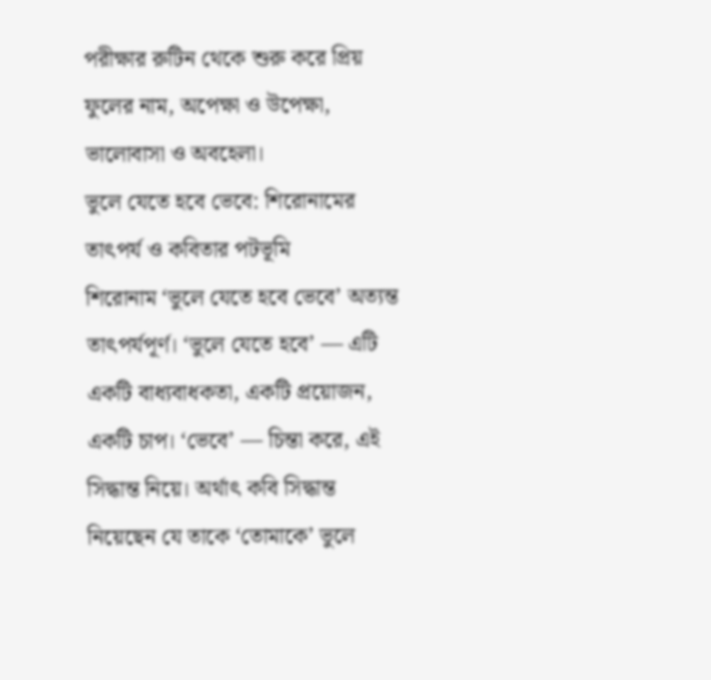পরীক্ষার রুটিন থেকে শুরু করে প্রিয় ফুলের নাম, অপেক্ষা ও উপেক্ষা, ভালোবাসা ও অবহেলা।
ভুলে যেতে হবে ভেবে: শিরোনামের তাৎপর্য ও কবিতার পটভূমি
শিরোনাম ‘ভুলে যেতে হবে ভেবে’ অত্যন্ত তাৎপর্যপূর্ণ। ‘ভুলে যেতে হবে’ — এটি একটি বাধ্যবাধকতা, একটি প্রয়োজন, একটি চাপ। ‘ভেবে’ — চিন্তা করে, এই সিদ্ধান্ত নিয়ে। অর্থাৎ কবি সিদ্ধান্ত নিয়েছেন যে তাকে ‘তোমাকে’ ভুলে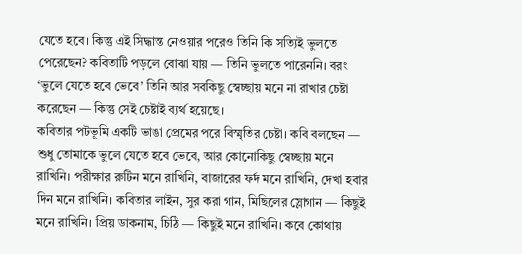যেতে হবে। কিন্তু এই সিদ্ধান্ত নেওয়ার পরেও তিনি কি সত্যিই ভুলতে পেরেছেন? কবিতাটি পড়লে বোঝা যায় — তিনি ভুলতে পারেননি। বরং ‘ভুলে যেতে হবে ভেবে’ তিনি আর সবকিছু স্বেচ্ছায় মনে না রাখার চেষ্টা করেছেন — কিন্তু সেই চেষ্টাই ব্যর্থ হয়েছে।
কবিতার পটভূমি একটি ভাঙা প্রেমের পরে বিস্মৃতির চেষ্টা। কবি বলছেন — শুধু তোমাকে ভুলে যেতে হবে ভেবে, আর কোনোকিছু স্বেচ্ছায় মনে রাখিনি। পরীক্ষার রুটিন মনে রাখিনি, বাজারের ফর্দ মনে রাখিনি, দেখা হবার দিন মনে রাখিনি। কবিতার লাইন, সুর করা গান, মিছিলের স্লোগান — কিছুই মনে রাখিনি। প্রিয় ডাকনাম, চিঠি — কিছুই মনে রাখিনি। কবে কোথায়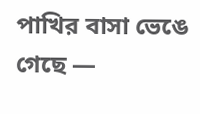পাখির বাসা ভেঙে গেছে —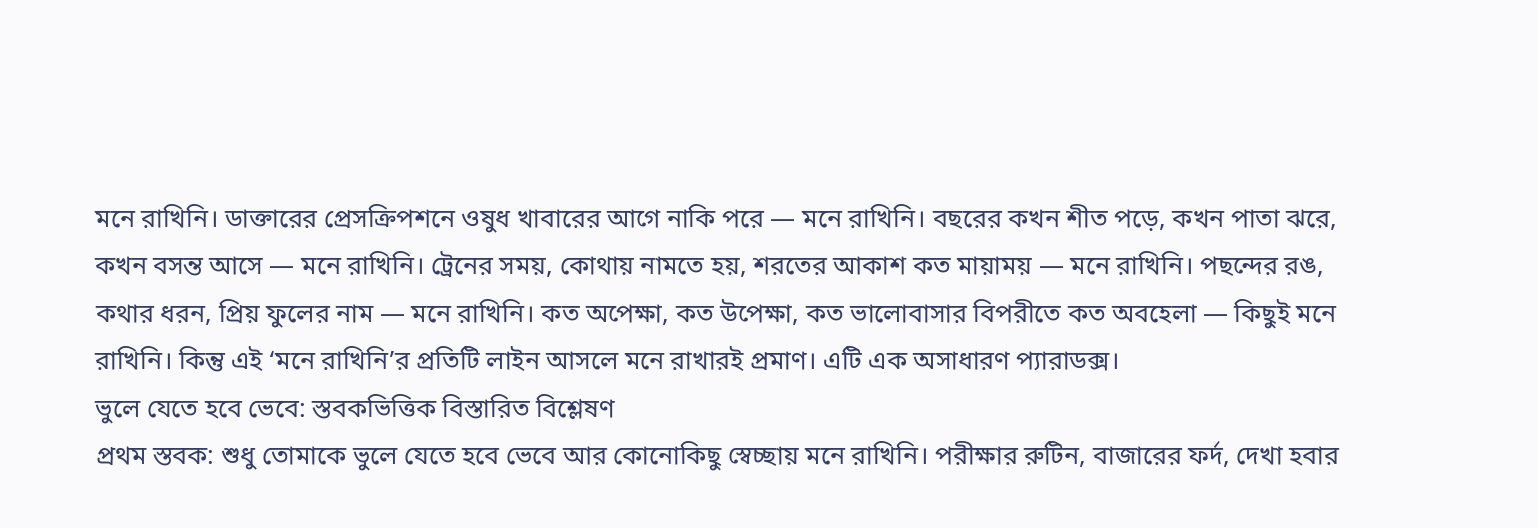মনে রাখিনি। ডাক্তারের প্রেসক্রিপশনে ওষুধ খাবারের আগে নাকি পরে — মনে রাখিনি। বছরের কখন শীত পড়ে, কখন পাতা ঝরে, কখন বসন্ত আসে — মনে রাখিনি। ট্রেনের সময়, কোথায় নামতে হয়, শরতের আকাশ কত মায়াময় — মনে রাখিনি। পছন্দের রঙ, কথার ধরন, প্রিয় ফুলের নাম — মনে রাখিনি। কত অপেক্ষা, কত উপেক্ষা, কত ভালোবাসার বিপরীতে কত অবহেলা — কিছুই মনে রাখিনি। কিন্তু এই ‘মনে রাখিনি’র প্রতিটি লাইন আসলে মনে রাখারই প্রমাণ। এটি এক অসাধারণ প্যারাডক্স।
ভুলে যেতে হবে ভেবে: স্তবকভিত্তিক বিস্তারিত বিশ্লেষণ
প্রথম স্তবক: শুধু তোমাকে ভুলে যেতে হবে ভেবে আর কোনোকিছু স্বেচ্ছায় মনে রাখিনি। পরীক্ষার রুটিন, বাজারের ফর্দ, দেখা হবার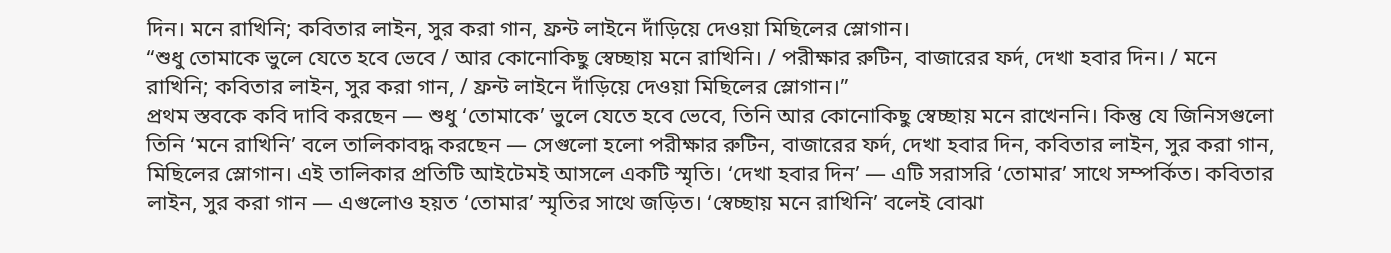দিন। মনে রাখিনি; কবিতার লাইন, সুর করা গান, ফ্রন্ট লাইনে দাঁড়িয়ে দেওয়া মিছিলের স্লোগান।
“শুধু তোমাকে ভুলে যেতে হবে ভেবে / আর কোনোকিছু স্বেচ্ছায় মনে রাখিনি। / পরীক্ষার রুটিন, বাজারের ফর্দ, দেখা হবার দিন। / মনে রাখিনি; কবিতার লাইন, সুর করা গান, / ফ্রন্ট লাইনে দাঁড়িয়ে দেওয়া মিছিলের স্লোগান।”
প্রথম স্তবকে কবি দাবি করছেন — শুধু ‘তোমাকে’ ভুলে যেতে হবে ভেবে, তিনি আর কোনোকিছু স্বেচ্ছায় মনে রাখেননি। কিন্তু যে জিনিসগুলো তিনি ‘মনে রাখিনি’ বলে তালিকাবদ্ধ করছেন — সেগুলো হলো পরীক্ষার রুটিন, বাজারের ফর্দ, দেখা হবার দিন, কবিতার লাইন, সুর করা গান, মিছিলের স্লোগান। এই তালিকার প্রতিটি আইটেমই আসলে একটি স্মৃতি। ‘দেখা হবার দিন’ — এটি সরাসরি ‘তোমার’ সাথে সম্পর্কিত। কবিতার লাইন, সুর করা গান — এগুলোও হয়ত ‘তোমার’ স্মৃতির সাথে জড়িত। ‘স্বেচ্ছায় মনে রাখিনি’ বলেই বোঝা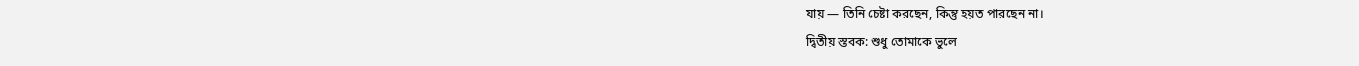যায় — তিনি চেষ্টা করছেন, কিন্তু হয়ত পারছেন না।
দ্বিতীয় স্তবক: শুধু তোমাকে ভুলে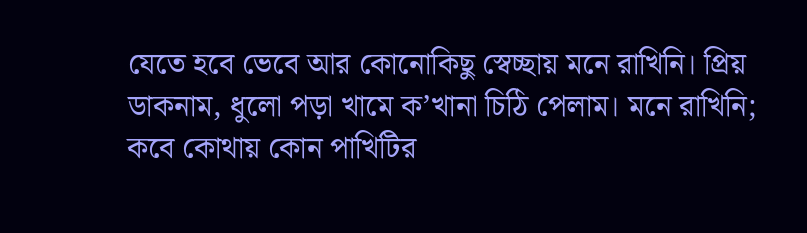যেতে হবে ভেবে আর কোনোকিছু স্বেচ্ছায় মনে রাখিনি। প্রিয় ডাকনাম, ধুলো পড়া খামে ক’খানা চিঠি পেলাম। মনে রাখিনি; কবে কোথায় কোন পাখিটির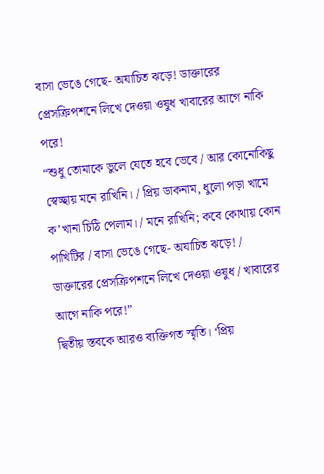বাসা ভেঙে গেছে- অযাচিত ঝড়ে! ডাক্তারের প্রেসক্রিপশনে লিখে দেওয়া ওষুধ খাবারের আগে নাকি পরে!
“শুধু তোমাকে ভুলে যেতে হবে ভেবে / আর কোনোকিছু স্বেচ্ছায় মনে রাখিনি। / প্রিয় ডাকনাম, ধুলো পড়া খামে ক’খানা চিঠি পেলাম। / মনে রাখিনি; কবে কোথায় কোন পাখিটির / বাসা ভেঙে গেছে- অযাচিত ঝড়ে! / ডাক্তারের প্রেসক্রিপশনে লিখে দেওয়া ওষুধ / খাবারের আগে নাকি পরে!”
দ্বিতীয় স্তবকে আরও ব্যক্তিগত স্মৃতি। ‘প্রিয়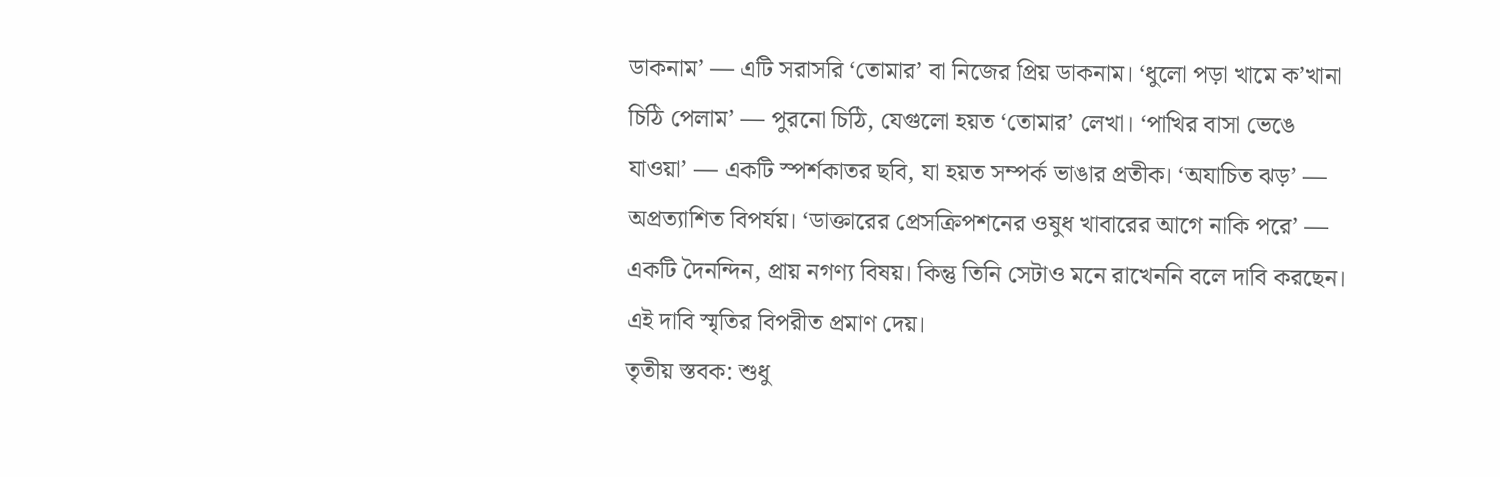ডাকনাম’ — এটি সরাসরি ‘তোমার’ বা নিজের প্রিয় ডাকনাম। ‘ধুলো পড়া খামে ক’খানা চিঠি পেলাম’ — পুরনো চিঠি, যেগুলো হয়ত ‘তোমার’ লেখা। ‘পাখির বাসা ভেঙে যাওয়া’ — একটি স্পর্শকাতর ছবি, যা হয়ত সম্পর্ক ভাঙার প্রতীক। ‘অযাচিত ঝড়’ — অপ্রত্যাশিত বিপর্যয়। ‘ডাক্তারের প্রেসক্রিপশনের ওষুধ খাবারের আগে নাকি পরে’ — একটি দৈনন্দিন, প্রায় নগণ্য বিষয়। কিন্তু তিনি সেটাও মনে রাখেননি বলে দাবি করছেন। এই দাবি স্মৃতির বিপরীত প্রমাণ দেয়।
তৃতীয় স্তবক: শুধু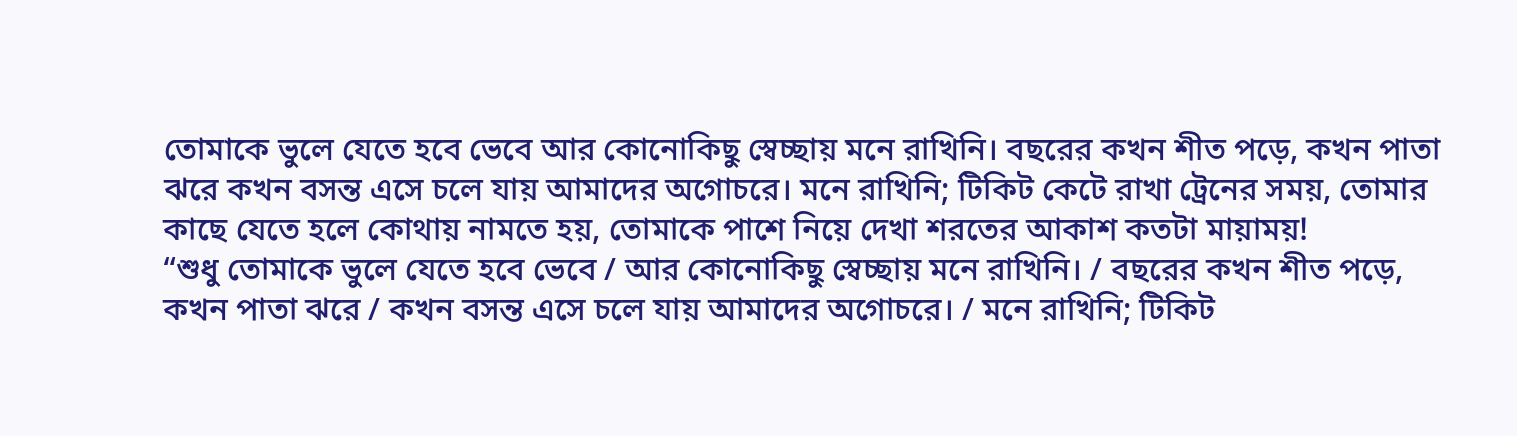তোমাকে ভুলে যেতে হবে ভেবে আর কোনোকিছু স্বেচ্ছায় মনে রাখিনি। বছরের কখন শীত পড়ে, কখন পাতা ঝরে কখন বসন্ত এসে চলে যায় আমাদের অগোচরে। মনে রাখিনি; টিকিট কেটে রাখা ট্রেনের সময়, তোমার কাছে যেতে হলে কোথায় নামতে হয়, তোমাকে পাশে নিয়ে দেখা শরতের আকাশ কতটা মায়াময়!
“শুধু তোমাকে ভুলে যেতে হবে ভেবে / আর কোনোকিছু স্বেচ্ছায় মনে রাখিনি। / বছরের কখন শীত পড়ে, কখন পাতা ঝরে / কখন বসন্ত এসে চলে যায় আমাদের অগোচরে। / মনে রাখিনি; টিকিট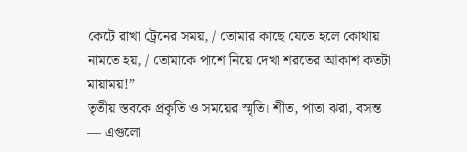কেটে রাখা ট্রেনের সময়, / তোমার কাছে যেতে হলে কোথায় নামতে হয়, / তোমাকে পাশে নিয়ে দেখা শরতের আকাশ কতটা মায়াময়!”
তৃতীয় স্তবকে প্রকৃতি ও সময়ের স্মৃতি। শীত, পাতা ঝরা, বসন্ত — এগুলো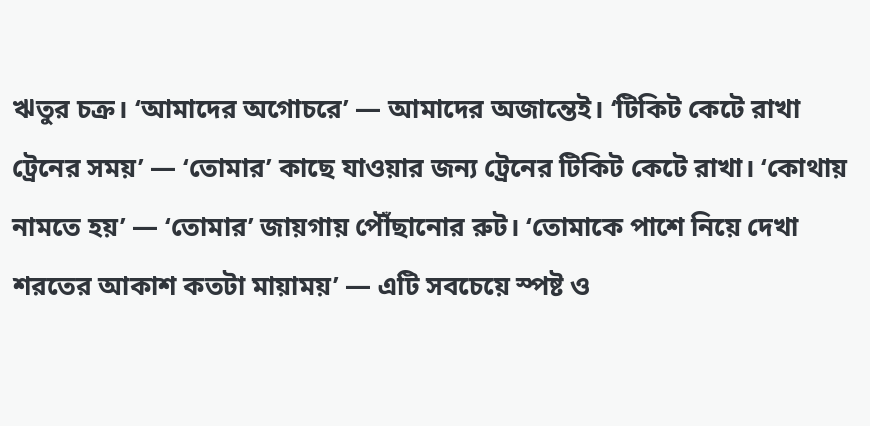ঋতুর চক্র। ‘আমাদের অগোচরে’ — আমাদের অজান্তেই। ‘টিকিট কেটে রাখা ট্রেনের সময়’ — ‘তোমার’ কাছে যাওয়ার জন্য ট্রেনের টিকিট কেটে রাখা। ‘কোথায় নামতে হয়’ — ‘তোমার’ জায়গায় পৌঁছানোর রুট। ‘তোমাকে পাশে নিয়ে দেখা শরতের আকাশ কতটা মায়াময়’ — এটি সবচেয়ে স্পষ্ট ও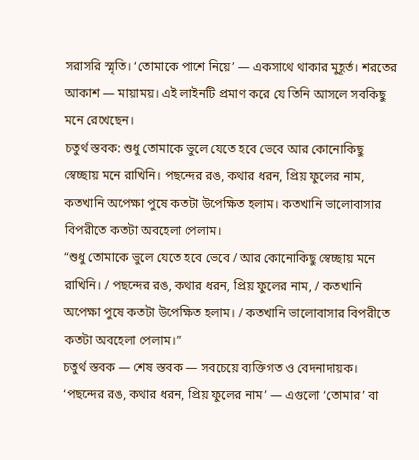সরাসরি স্মৃতি। ‘তোমাকে পাশে নিয়ে’ — একসাথে থাকার মুহূর্ত। শরতের আকাশ — মায়াময়। এই লাইনটি প্রমাণ করে যে তিনি আসলে সবকিছু মনে রেখেছেন।
চতুর্থ স্তবক: শুধু তোমাকে ভুলে যেতে হবে ভেবে আর কোনোকিছু স্বেচ্ছায় মনে রাখিনি। পছন্দের রঙ, কথার ধরন, প্রিয় ফুলের নাম, কতখানি অপেক্ষা পুষে কতটা উপেক্ষিত হলাম। কতখানি ভালোবাসার বিপরীতে কতটা অবহেলা পেলাম।
“শুধু তোমাকে ভুলে যেতে হবে ভেবে / আর কোনোকিছু স্বেচ্ছায় মনে রাখিনি। / পছন্দের রঙ, কথার ধরন, প্রিয় ফুলের নাম, / কতখানি অপেক্ষা পুষে কতটা উপেক্ষিত হলাম। / কতখানি ভালোবাসার বিপরীতে কতটা অবহেলা পেলাম।”
চতুর্থ স্তবক — শেষ স্তবক — সবচেয়ে ব্যক্তিগত ও বেদনাদায়ক। ‘পছন্দের রঙ, কথার ধরন, প্রিয় ফুলের নাম’ — এগুলো ‘তোমার’ বা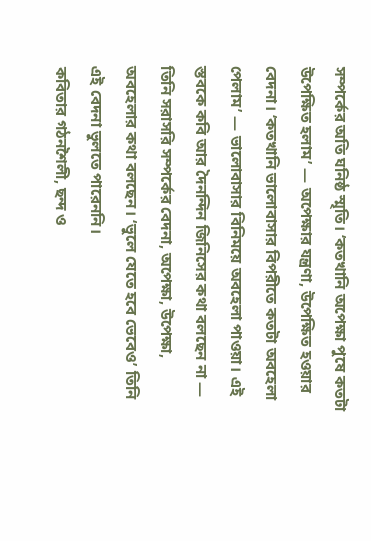সম্পর্কের অতি ঘনিষ্ঠ স্মৃতি। ‘কতখানি অপেক্ষা পুষে কতটা উপেক্ষিত হলাম’ — অপেক্ষার যন্ত্রণা, উপেক্ষিত হওয়ার বেদনা। ‘কতখানি ভালোবাসার বিপরীতে কতটা অবহেলা পেলাম’ — ভালোবাসার বিনিময়ে অবহেলা পাওয়া। এই স্তবকে কবি আর দৈনন্দিন জিনিসের কথা বলছেন না — তিনি সরাসরি সম্পর্কের বেদনা, অপেক্ষা, উপেক্ষা, অবহেলার কথা বলছেন। ‘ভুলে যেতে হবে ভেবেও’ তিনি এই বেদনা ভুলতে পারেননি।
কবিতার গঠনশৈলী, ছন্দ ও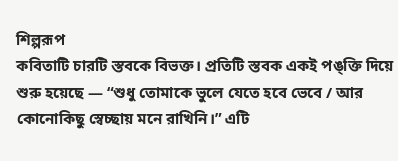শিল্পরূপ
কবিতাটি চারটি স্তবকে বিভক্ত। প্রতিটি স্তবক একই পঙ্ক্তি দিয়ে শুরু হয়েছে — “শুধু তোমাকে ভুলে যেতে হবে ভেবে / আর কোনোকিছু স্বেচ্ছায় মনে রাখিনি।” এটি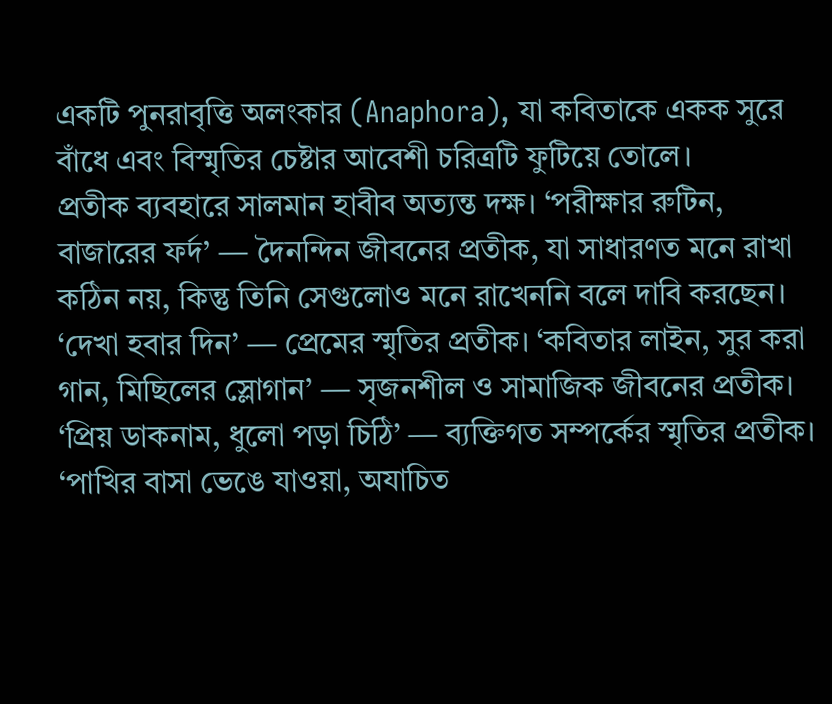একটি পুনরাবৃত্তি অলংকার (Anaphora), যা কবিতাকে একক সুরে বাঁধে এবং বিস্মৃতির চেষ্টার আবেশী চরিত্রটি ফুটিয়ে তোলে।
প্রতীক ব্যবহারে সালমান হাবীব অত্যন্ত দক্ষ। ‘পরীক্ষার রুটিন, বাজারের ফর্দ’ — দৈনন্দিন জীবনের প্রতীক, যা সাধারণত মনে রাখা কঠিন নয়, কিন্তু তিনি সেগুলোও মনে রাখেননি বলে দাবি করছেন। ‘দেখা হবার দিন’ — প্রেমের স্মৃতির প্রতীক। ‘কবিতার লাইন, সুর করা গান, মিছিলের স্লোগান’ — সৃজনশীল ও সামাজিক জীবনের প্রতীক। ‘প্রিয় ডাকনাম, ধুলো পড়া চিঠি’ — ব্যক্তিগত সম্পর্কের স্মৃতির প্রতীক। ‘পাখির বাসা ভেঙে যাওয়া, অযাচিত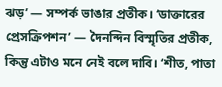ঝড়’ — সম্পর্ক ভাঙার প্রতীক। ‘ডাক্তারের প্রেসক্রিপশন’ — দৈনন্দিন বিস্মৃতির প্রতীক, কিন্তু এটাও মনে নেই বলে দাবি। ‘শীত, পাতা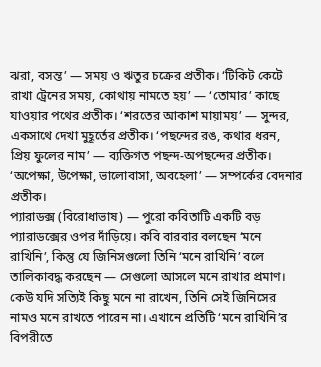ঝরা, বসন্ত’ — সময় ও ঋতুর চক্রের প্রতীক। ‘টিকিট কেটে রাখা ট্রেনের সময়, কোথায় নামতে হয়’ — ‘তোমার’ কাছে যাওয়ার পথের প্রতীক। ‘শরতের আকাশ মায়াময়’ — সুন্দর, একসাথে দেখা মুহূর্তের প্রতীক। ‘পছন্দের রঙ, কথার ধরন, প্রিয় ফুলের নাম’ — ব্যক্তিগত পছন্দ-অপছন্দের প্রতীক। ‘অপেক্ষা, উপেক্ষা, ভালোবাসা, অবহেলা’ — সম্পর্কের বেদনার প্রতীক।
প্যারাডক্স (বিরোধাভাষ) — পুরো কবিতাটি একটি বড় প্যারাডক্সের ওপর দাঁড়িয়ে। কবি বারবার বলছেন ‘মনে রাখিনি’, কিন্তু যে জিনিসগুলো তিনি ‘মনে রাখিনি’ বলে তালিকাবদ্ধ করছেন — সেগুলো আসলে মনে রাখার প্রমাণ। কেউ যদি সত্যিই কিছু মনে না রাখেন, তিনি সেই জিনিসের নামও মনে রাখতে পারেন না। এখানে প্রতিটি ‘মনে রাখিনি’র বিপরীতে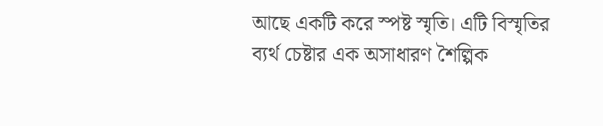আছে একটি করে স্পষ্ট স্মৃতি। এটি বিস্মৃতির ব্যর্থ চেষ্টার এক অসাধারণ শৈল্পিক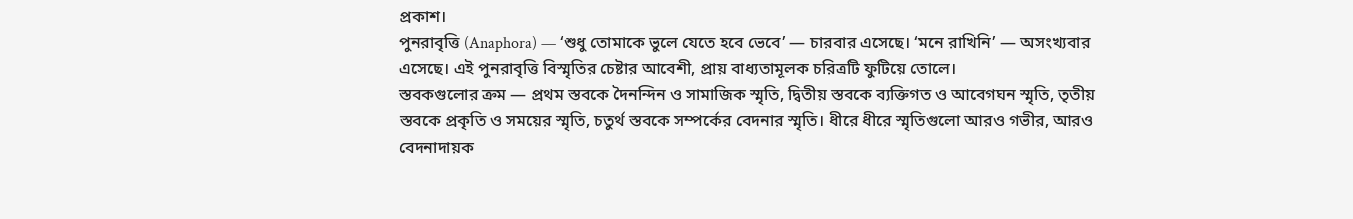প্রকাশ।
পুনরাবৃত্তি (Anaphora) — ‘শুধু তোমাকে ভুলে যেতে হবে ভেবে’ — চারবার এসেছে। ‘মনে রাখিনি’ — অসংখ্যবার এসেছে। এই পুনরাবৃত্তি বিস্মৃতির চেষ্টার আবেশী, প্রায় বাধ্যতামূলক চরিত্রটি ফুটিয়ে তোলে।
স্তবকগুলোর ক্রম — প্রথম স্তবকে দৈনন্দিন ও সামাজিক স্মৃতি, দ্বিতীয় স্তবকে ব্যক্তিগত ও আবেগঘন স্মৃতি, তৃতীয় স্তবকে প্রকৃতি ও সময়ের স্মৃতি, চতুর্থ স্তবকে সম্পর্কের বেদনার স্মৃতি। ধীরে ধীরে স্মৃতিগুলো আরও গভীর, আরও বেদনাদায়ক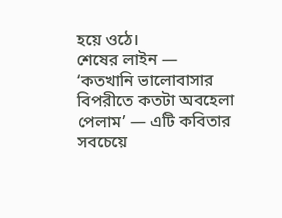হয়ে ওঠে।
শেষের লাইন — ‘কতখানি ভালোবাসার বিপরীতে কতটা অবহেলা পেলাম’ — এটি কবিতার সবচেয়ে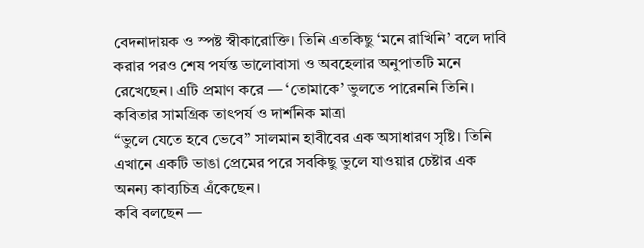বেদনাদায়ক ও স্পষ্ট স্বীকারোক্তি। তিনি এতকিছু ‘মনে রাখিনি’ বলে দাবি করার পরও শেষ পর্যন্ত ভালোবাসা ও অবহেলার অনুপাতটি মনে রেখেছেন। এটি প্রমাণ করে — ‘তোমাকে’ ভুলতে পারেননি তিনি।
কবিতার সামগ্রিক তাৎপর্য ও দার্শনিক মাত্রা
“ভুলে যেতে হবে ভেবে” সালমান হাবীবের এক অসাধারণ সৃষ্টি। তিনি এখানে একটি ভাঙা প্রেমের পরে সবকিছু ভুলে যাওয়ার চেষ্টার এক অনন্য কাব্যচিত্র এঁকেছেন।
কবি বলছেন —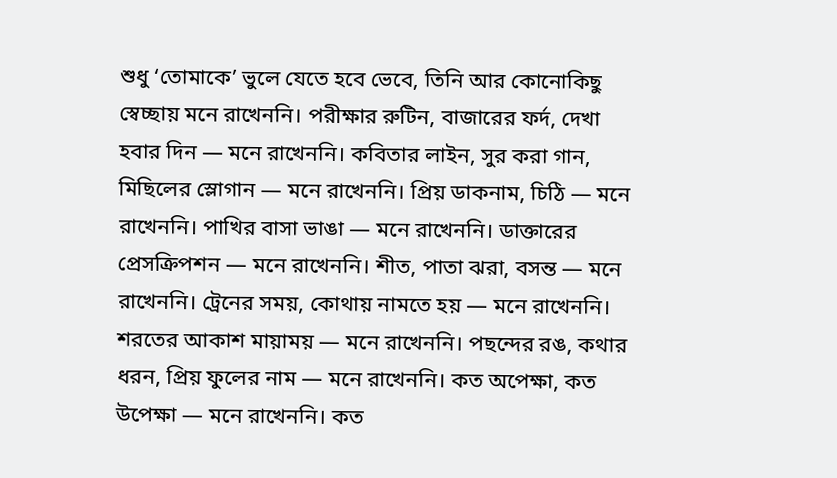শুধু ‘তোমাকে’ ভুলে যেতে হবে ভেবে, তিনি আর কোনোকিছু স্বেচ্ছায় মনে রাখেননি। পরীক্ষার রুটিন, বাজারের ফর্দ, দেখা হবার দিন — মনে রাখেননি। কবিতার লাইন, সুর করা গান, মিছিলের স্লোগান — মনে রাখেননি। প্রিয় ডাকনাম, চিঠি — মনে রাখেননি। পাখির বাসা ভাঙা — মনে রাখেননি। ডাক্তারের প্রেসক্রিপশন — মনে রাখেননি। শীত, পাতা ঝরা, বসন্ত — মনে রাখেননি। ট্রেনের সময়, কোথায় নামতে হয় — মনে রাখেননি। শরতের আকাশ মায়াময় — মনে রাখেননি। পছন্দের রঙ, কথার ধরন, প্রিয় ফুলের নাম — মনে রাখেননি। কত অপেক্ষা, কত উপেক্ষা — মনে রাখেননি। কত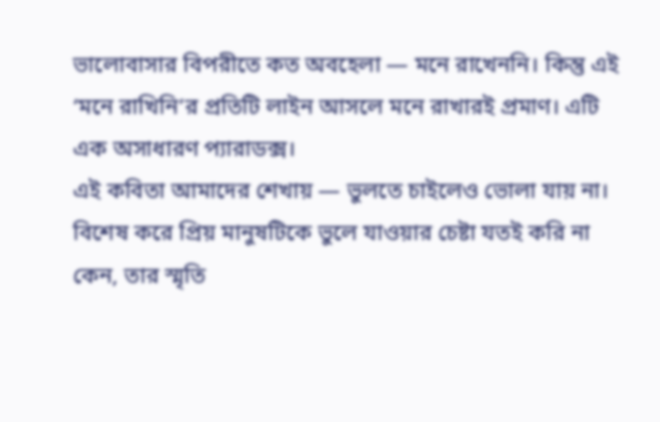ভালোবাসার বিপরীতে কত অবহেলা — মনে রাখেননি। কিন্তু এই ‘মনে রাখিনি’র প্রতিটি লাইন আসলে মনে রাখারই প্রমাণ। এটি এক অসাধারণ প্যারাডক্স।
এই কবিতা আমাদের শেখায় — ভুলতে চাইলেও ভোলা যায় না। বিশেষ করে প্রিয় মানুষটিকে ভুলে যাওয়ার চেষ্টা যতই করি না কেন, তার স্মৃতি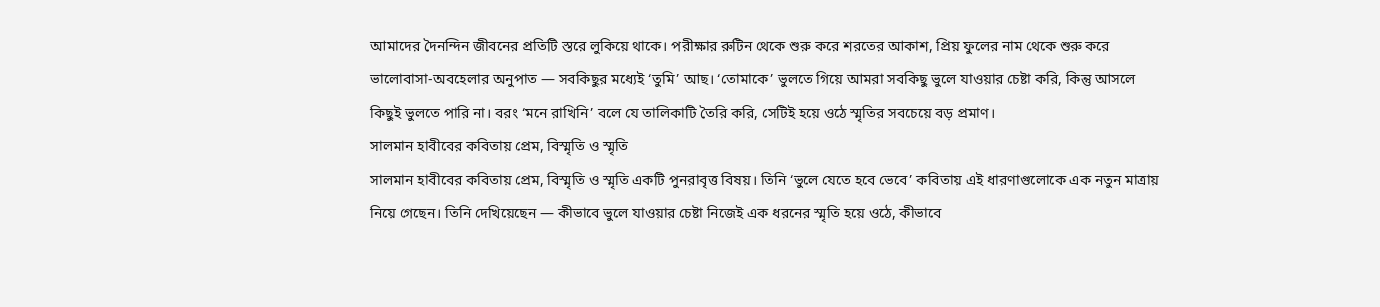আমাদের দৈনন্দিন জীবনের প্রতিটি স্তরে লুকিয়ে থাকে। পরীক্ষার রুটিন থেকে শুরু করে শরতের আকাশ, প্রিয় ফুলের নাম থেকে শুরু করে ভালোবাসা-অবহেলার অনুপাত — সবকিছুর মধ্যেই ‘তুমি’ আছ। ‘তোমাকে’ ভুলতে গিয়ে আমরা সবকিছু ভুলে যাওয়ার চেষ্টা করি, কিন্তু আসলে কিছুই ভুলতে পারি না। বরং ‘মনে রাখিনি’ বলে যে তালিকাটি তৈরি করি, সেটিই হয়ে ওঠে স্মৃতির সবচেয়ে বড় প্রমাণ।
সালমান হাবীবের কবিতায় প্রেম, বিস্মৃতি ও স্মৃতি
সালমান হাবীবের কবিতায় প্রেম, বিস্মৃতি ও স্মৃতি একটি পুনরাবৃত্ত বিষয়। তিনি ‘ভুলে যেতে হবে ভেবে’ কবিতায় এই ধারণাগুলোকে এক নতুন মাত্রায় নিয়ে গেছেন। তিনি দেখিয়েছেন — কীভাবে ভুলে যাওয়ার চেষ্টা নিজেই এক ধরনের স্মৃতি হয়ে ওঠে, কীভাবে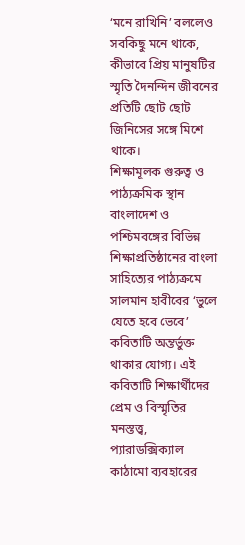‘মনে রাখিনি’ বললেও সবকিছু মনে থাকে, কীভাবে প্রিয় মানুষটির স্মৃতি দৈনন্দিন জীবনের প্রতিটি ছোট ছোট জিনিসের সঙ্গে মিশে থাকে।
শিক্ষামূলক গুরুত্ব ও পাঠ্যক্রমিক স্থান
বাংলাদেশ ও পশ্চিমবঙ্গের বিভিন্ন শিক্ষাপ্রতিষ্ঠানের বাংলা সাহিত্যের পাঠ্যক্রমে সালমান হাবীবের ‘ভুলে যেতে হবে ভেবে’ কবিতাটি অন্তর্ভুক্ত থাকার যোগ্য। এই কবিতাটি শিক্ষার্থীদের প্রেম ও বিস্মৃতির মনস্তত্ত্ব, প্যারাডক্সিক্যাল কাঠামো ব্যবহারের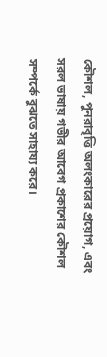কৌশল, পুনরাবৃত্তি অলংকারের প্রয়োগ, এবং সরল ভাষায় গভীর আবেগ প্রকাশের কৌশল সম্পর্কে বুঝতে সাহায্য করে।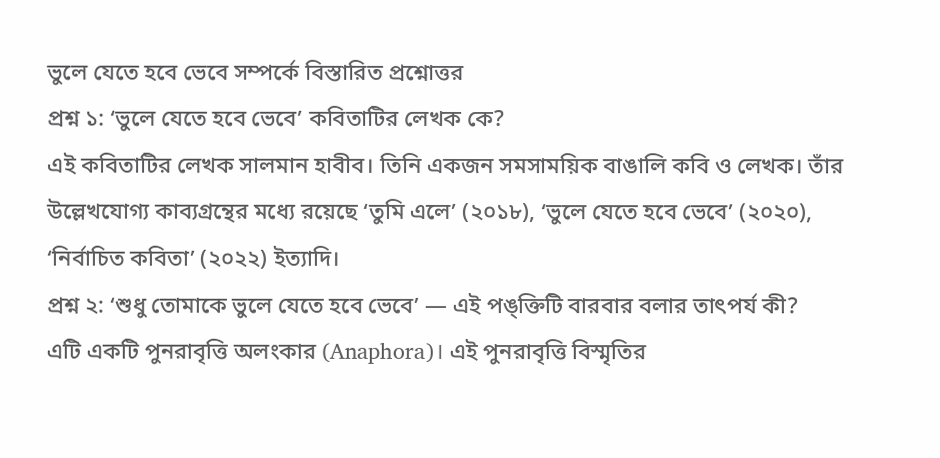ভুলে যেতে হবে ভেবে সম্পর্কে বিস্তারিত প্রশ্নোত্তর
প্রশ্ন ১: ‘ভুলে যেতে হবে ভেবে’ কবিতাটির লেখক কে?
এই কবিতাটির লেখক সালমান হাবীব। তিনি একজন সমসাময়িক বাঙালি কবি ও লেখক। তাঁর উল্লেখযোগ্য কাব্যগ্রন্থের মধ্যে রয়েছে ‘তুমি এলে’ (২০১৮), ‘ভুলে যেতে হবে ভেবে’ (২০২০), ‘নির্বাচিত কবিতা’ (২০২২) ইত্যাদি।
প্রশ্ন ২: ‘শুধু তোমাকে ভুলে যেতে হবে ভেবে’ — এই পঙ্ক্তিটি বারবার বলার তাৎপর্য কী?
এটি একটি পুনরাবৃত্তি অলংকার (Anaphora)। এই পুনরাবৃত্তি বিস্মৃতির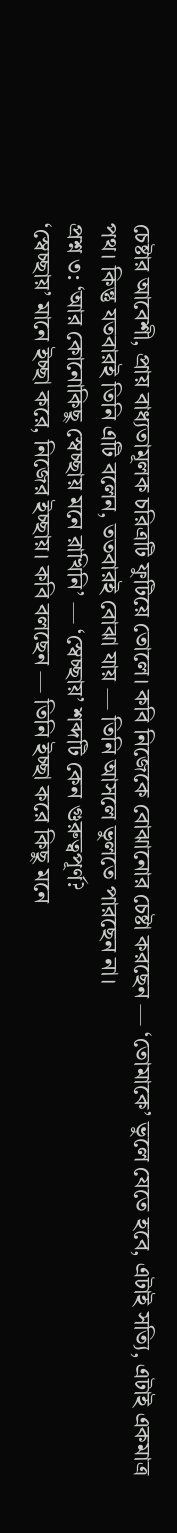চেষ্টার আবেশী, প্রায় বাধ্যতামূলক চরিত্রটি ফুটিয়ে তোলে। কবি নিজেকে বোঝানোর চেষ্টা করছেন — ‘তোমাকে’ ভুলে যেতে হবে, এটাই সত্যি, এটাই একমাত্র পথ। কিন্তু যতবারই তিনি এটি বলেন, ততবারই বোঝা যায় — তিনি আসলে ভুলতে পারছেন না।
প্রশ্ন ৩: ‘আর কোনোকিছু স্বেচ্ছায় মনে রাখিনি’ — ‘স্বেচ্ছায়’ শব্দটি কেন গুরুত্বপূর্ণ?
‘স্বেচ্ছায়’ মানে ইচ্ছা করে, নিজের ইচ্ছায়। কবি বলছেন — তিনি ইচ্ছা করে কিছু মনে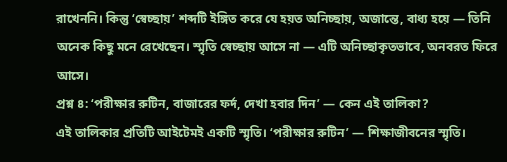রাখেননি। কিন্তু ‘স্বেচ্ছায়’ শব্দটি ইঙ্গিত করে যে হয়ত অনিচ্ছায়, অজান্তে, বাধ্য হয়ে — তিনি অনেক কিছু মনে রেখেছেন। স্মৃতি স্বেচ্ছায় আসে না — এটি অনিচ্ছাকৃতভাবে, অনবরত ফিরে আসে।
প্রশ্ন ৪: ‘পরীক্ষার রুটিন, বাজারের ফর্দ, দেখা হবার দিন’ — কেন এই তালিকা?
এই তালিকার প্রতিটি আইটেমই একটি স্মৃতি। ‘পরীক্ষার রুটিন’ — শিক্ষাজীবনের স্মৃতি।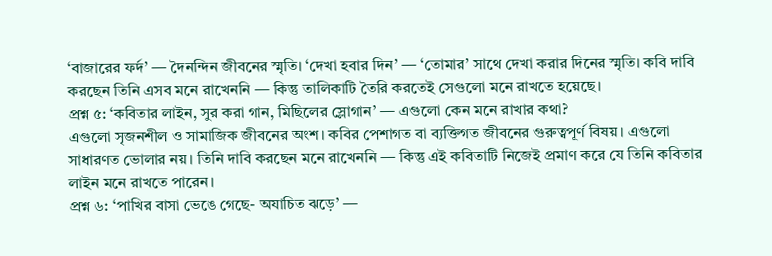‘বাজারের ফর্দ’ — দৈনন্দিন জীবনের স্মৃতি। ‘দেখা হবার দিন’ — ‘তোমার’ সাথে দেখা করার দিনের স্মৃতি। কবি দাবি করছেন তিনি এসব মনে রাখেননি — কিন্তু তালিকাটি তৈরি করতেই সেগুলো মনে রাখতে হয়েছে।
প্রশ্ন ৫: ‘কবিতার লাইন, সুর করা গান, মিছিলের স্লোগান’ — এগুলো কেন মনে রাখার কথা?
এগুলো সৃজনশীল ও সামাজিক জীবনের অংশ। কবির পেশাগত বা ব্যক্তিগত জীবনের গুরুত্বপূর্ণ বিষয়। এগুলো সাধারণত ভোলার নয়। তিনি দাবি করছেন মনে রাখেননি — কিন্তু এই কবিতাটি নিজেই প্রমাণ করে যে তিনি কবিতার লাইন মনে রাখতে পারেন।
প্রশ্ন ৬: ‘পাখির বাসা ভেঙে গেছে- অযাচিত ঝড়ে’ —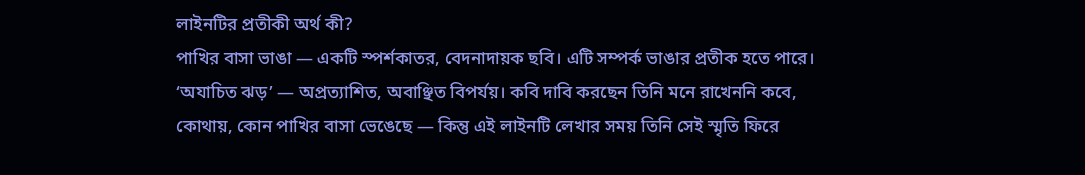লাইনটির প্রতীকী অর্থ কী?
পাখির বাসা ভাঙা — একটি স্পর্শকাতর, বেদনাদায়ক ছবি। এটি সম্পর্ক ভাঙার প্রতীক হতে পারে। ‘অযাচিত ঝড়’ — অপ্রত্যাশিত, অবাঞ্ছিত বিপর্যয়। কবি দাবি করছেন তিনি মনে রাখেননি কবে, কোথায়, কোন পাখির বাসা ভেঙেছে — কিন্তু এই লাইনটি লেখার সময় তিনি সেই স্মৃতি ফিরে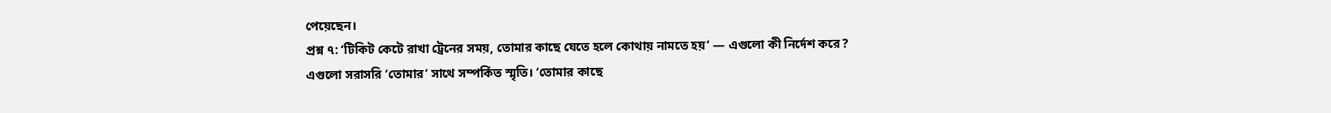পেয়েছেন।
প্রশ্ন ৭: ‘টিকিট কেটে রাখা ট্রেনের সময়, তোমার কাছে যেতে হলে কোথায় নামতে হয়’ — এগুলো কী নির্দেশ করে?
এগুলো সরাসরি ‘তোমার’ সাথে সম্পর্কিত স্মৃতি। ‘তোমার কাছে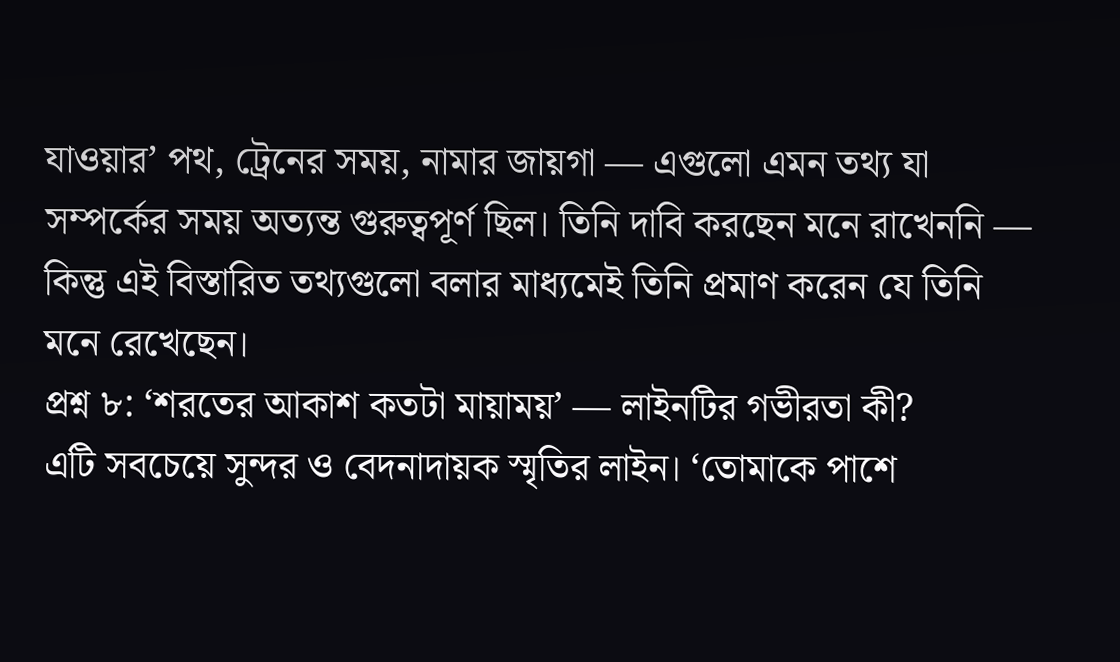যাওয়ার’ পথ, ট্রেনের সময়, নামার জায়গা — এগুলো এমন তথ্য যা সম্পর্কের সময় অত্যন্ত গুরুত্বপূর্ণ ছিল। তিনি দাবি করছেন মনে রাখেননি — কিন্তু এই বিস্তারিত তথ্যগুলো বলার মাধ্যমেই তিনি প্রমাণ করেন যে তিনি মনে রেখেছেন।
প্রশ্ন ৮: ‘শরতের আকাশ কতটা মায়াময়’ — লাইনটির গভীরতা কী?
এটি সবচেয়ে সুন্দর ও বেদনাদায়ক স্মৃতির লাইন। ‘তোমাকে পাশে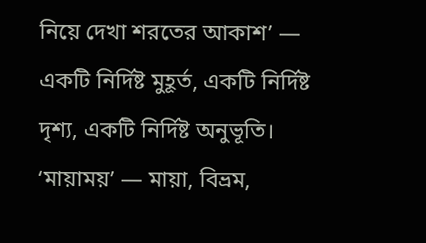নিয়ে দেখা শরতের আকাশ’ — একটি নির্দিষ্ট মুহূর্ত, একটি নির্দিষ্ট দৃশ্য, একটি নির্দিষ্ট অনুভূতি। ‘মায়াময়’ — মায়া, বিভ্রম,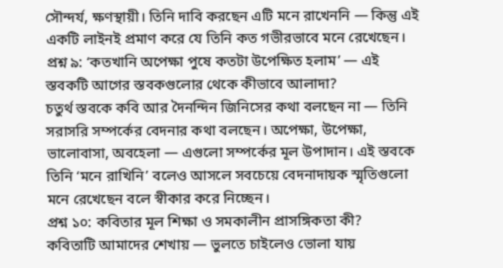সৌন্দর্য, ক্ষণস্থায়ী। তিনি দাবি করছেন এটি মনে রাখেননি — কিন্তু এই একটি লাইনই প্রমাণ করে যে তিনি কত গভীরভাবে মনে রেখেছেন।
প্রশ্ন ৯: ‘কতখানি অপেক্ষা পুষে কতটা উপেক্ষিত হলাম’ — এই স্তবকটি আগের স্তবকগুলোর থেকে কীভাবে আলাদা?
চতুর্থ স্তবকে কবি আর দৈনন্দিন জিনিসের কথা বলছেন না — তিনি সরাসরি সম্পর্কের বেদনার কথা বলছেন। অপেক্ষা, উপেক্ষা, ভালোবাসা, অবহেলা — এগুলো সম্পর্কের মূল উপাদান। এই স্তবকে তিনি ‘মনে রাখিনি’ বলেও আসলে সবচেয়ে বেদনাদায়ক স্মৃতিগুলো মনে রেখেছেন বলে স্বীকার করে নিচ্ছেন।
প্রশ্ন ১০: কবিতার মূল শিক্ষা ও সমকালীন প্রাসঙ্গিকতা কী?
কবিতাটি আমাদের শেখায় — ভুলতে চাইলেও ভোলা যায়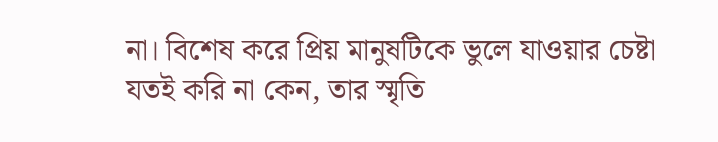না। বিশেষ করে প্রিয় মানুষটিকে ভুলে যাওয়ার চেষ্টা যতই করি না কেন, তার স্মৃতি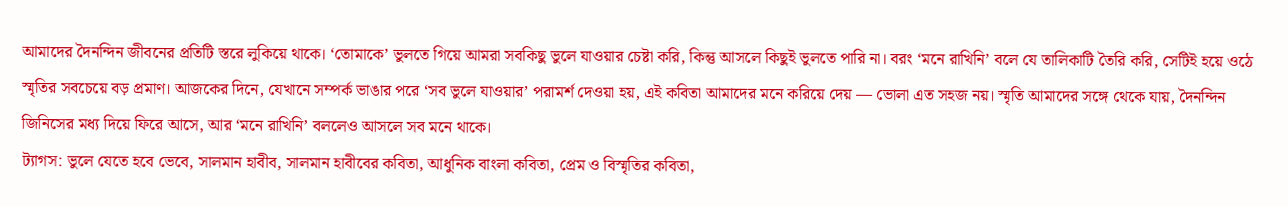আমাদের দৈনন্দিন জীবনের প্রতিটি স্তরে লুকিয়ে থাকে। ‘তোমাকে’ ভুলতে গিয়ে আমরা সবকিছু ভুলে যাওয়ার চেষ্টা করি, কিন্তু আসলে কিছুই ভুলতে পারি না। বরং ‘মনে রাখিনি’ বলে যে তালিকাটি তৈরি করি, সেটিই হয়ে ওঠে স্মৃতির সবচেয়ে বড় প্রমাণ। আজকের দিনে, যেখানে সম্পর্ক ভাঙার পরে ‘সব ভুলে যাওয়ার’ পরামর্শ দেওয়া হয়, এই কবিতা আমাদের মনে করিয়ে দেয় — ভোলা এত সহজ নয়। স্মৃতি আমাদের সঙ্গে থেকে যায়, দৈনন্দিন জিনিসের মধ্য দিয়ে ফিরে আসে, আর ‘মনে রাখিনি’ বললেও আসলে সব মনে থাকে।
ট্যাগস: ভুলে যেতে হবে ভেবে, সালমান হাবীব, সালমান হাবীবের কবিতা, আধুনিক বাংলা কবিতা, প্রেম ও বিস্মৃতির কবিতা,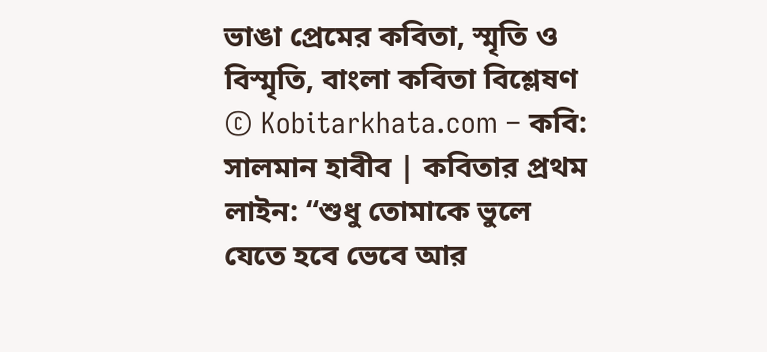ভাঙা প্রেমের কবিতা, স্মৃতি ও বিস্মৃতি, বাংলা কবিতা বিশ্লেষণ
© Kobitarkhata.com – কবি: সালমান হাবীব | কবিতার প্রথম লাইন: “শুধু তোমাকে ভুলে যেতে হবে ভেবে আর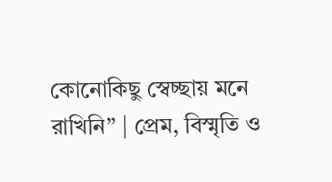কোনোকিছু স্বেচ্ছায় মনে রাখিনি” | প্রেম, বিস্মৃতি ও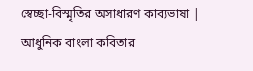স্বেচ্ছা-বিস্মৃতির অসাধারণ কাব্যভাষা | আধুনিক বাংলা কবিতার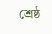শ্রেষ্ঠ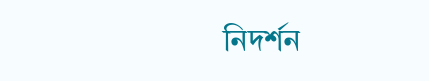নিদর্শন